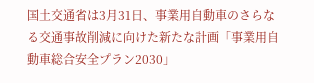国土交通省は3月31日、事業用自動車のさらなる交通事故削減に向けた新たな計画「事業用自動車総合安全プラン2030」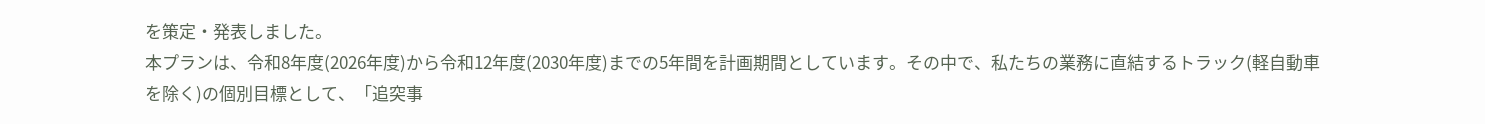を策定・発表しました。
本プランは、令和8年度(2026年度)から令和12年度(2030年度)までの5年間を計画期間としています。その中で、私たちの業務に直結するトラック(軽自動車を除く)の個別目標として、「追突事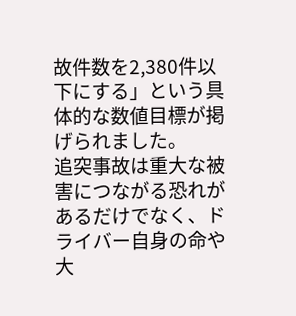故件数を2,380件以下にする」という具体的な数値目標が掲げられました。
追突事故は重大な被害につながる恐れがあるだけでなく、ドライバー自身の命や大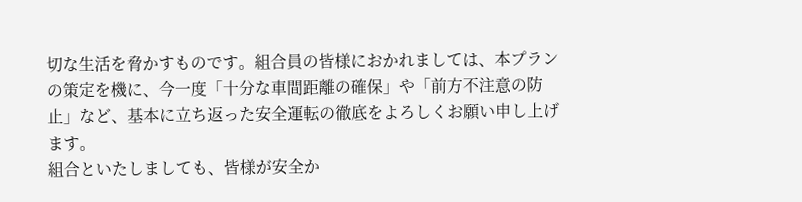切な生活を脅かすものです。組合員の皆様におかれましては、本プランの策定を機に、今一度「十分な車間距離の確保」や「前方不注意の防止」など、基本に立ち返った安全運転の徹底をよろしくお願い申し上げます。
組合といたしましても、皆様が安全か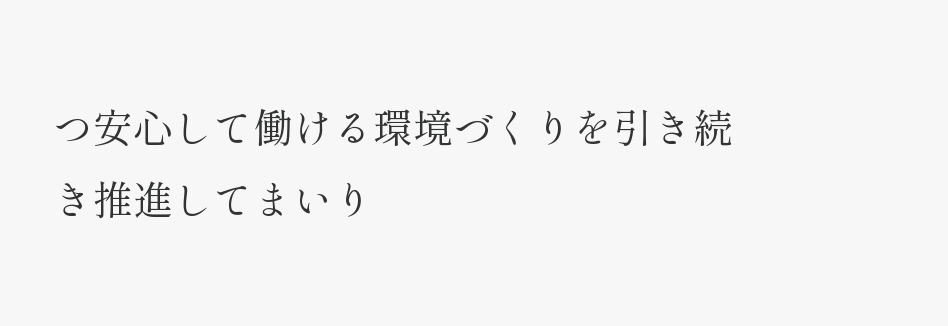つ安心して働ける環境づくりを引き続き推進してまいり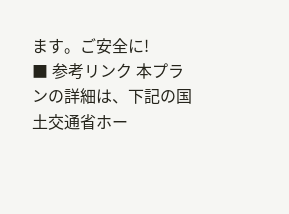ます。ご安全に!
■ 参考リンク 本プランの詳細は、下記の国土交通省ホー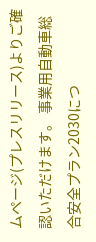ムページ(プレスリリース)よりご確認いただけます。 事業用自動車総合安全プラン2030につ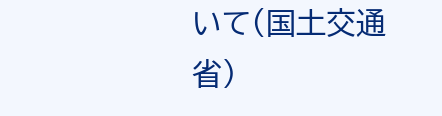いて(国土交通省)